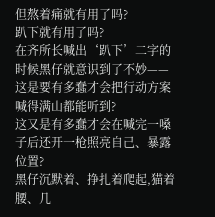但熬着痛就有用了吗?
趴下就有用了吗?
在齐所长喊出‘趴下’二字的时候黑仔就意识到了不妙——这是要有多蠢才会把行动方案喊得满山都能听到?
这又是有多蠢才会在喊完一嗓子后还开一枪照亮自己、暴露位置?
黑仔沉默着、挣扎着爬起,猫着腰、几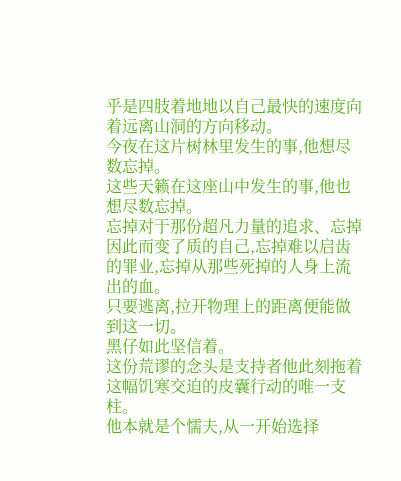乎是四肢着地地以自己最快的速度向着远离山洞的方向移动。
今夜在这片树林里发生的事,他想尽数忘掉。
这些天籁在这座山中发生的事,他也想尽数忘掉。
忘掉对于那份超凡力量的追求、忘掉因此而变了质的自己,忘掉难以启齿的罪业,忘掉从那些死掉的人身上流出的血。
只要逃离,拉开物理上的距离便能做到这一切。
黑仔如此坚信着。
这份荒谬的念头是支持者他此刻拖着这幅饥寒交迫的皮囊行动的唯一支柱。
他本就是个懦夫,从一开始选择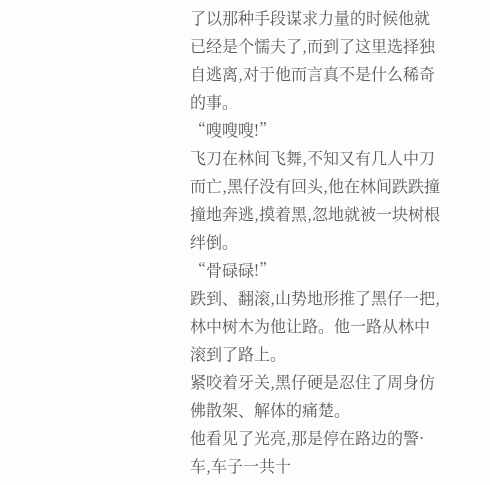了以那种手段谋求力量的时候他就已经是个懦夫了,而到了这里选择独自逃离,对于他而言真不是什么稀奇的事。
“嗖嗖嗖!”
飞刀在林间飞舞,不知又有几人中刀而亡,黑仔没有回头,他在林间跌跌撞撞地奔逃,摸着黑,忽地就被一块树根绊倒。
“骨碌碌!”
跌到、翻滚,山势地形推了黑仔一把,林中树木为他让路。他一路从林中滚到了路上。
紧咬着牙关,黑仔硬是忍住了周身仿佛散架、解体的痛楚。
他看见了光亮,那是停在路边的警·车,车子一共十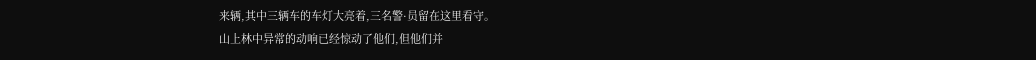来辆,其中三辆车的车灯大亮着,三名警·员留在这里看守。
山上林中异常的动响已经惊动了他们,但他们并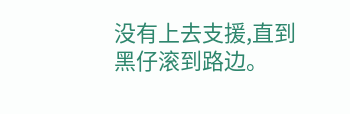没有上去支援,直到黑仔滚到路边。